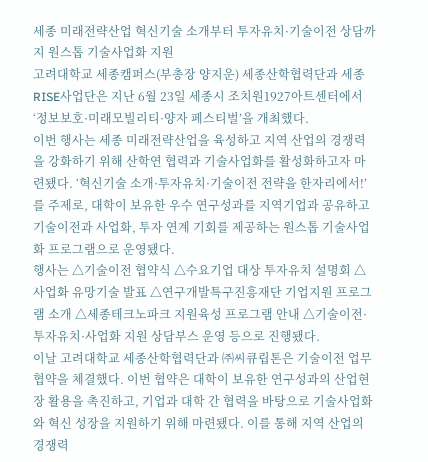세종 미래전략산업 혁신기술 소개부터 투자유치·기술이전 상담까지 원스톱 기술사업화 지원
고려대학교 세종캠퍼스(부총장 양지운) 세종산학협력단과 세종RISE사업단은 지난 6월 23일 세종시 조치원1927아트센터에서 ‘정보보호·미래모빌리티·양자 페스티벌’을 개최했다.
이번 행사는 세종 미래전략산업을 육성하고 지역 산업의 경쟁력을 강화하기 위해 산학연 협력과 기술사업화를 활성화하고자 마련됐다. ‘혁신기술 소개·투자유치·기술이전 전략을 한자리에서!’를 주제로, 대학이 보유한 우수 연구성과를 지역기업과 공유하고 기술이전과 사업화, 투자 연계 기회를 제공하는 원스톱 기술사업화 프로그램으로 운영됐다.
행사는 △기술이전 협약식 △수요기업 대상 투자유치 설명회 △사업화 유망기술 발표 △연구개발특구진흥재단 기업지원 프로그램 소개 △세종테크노파크 지원육성 프로그램 안내 △기술이전·투자유치·사업화 지원 상담부스 운영 등으로 진행됐다.
이날 고려대학교 세종산학협력단과 ㈜씨큐립톤은 기술이전 업무협약을 체결했다. 이번 협약은 대학이 보유한 연구성과의 산업현장 활용을 촉진하고, 기업과 대학 간 협력을 바탕으로 기술사업화와 혁신 성장을 지원하기 위해 마련됐다. 이를 통해 지역 산업의 경쟁력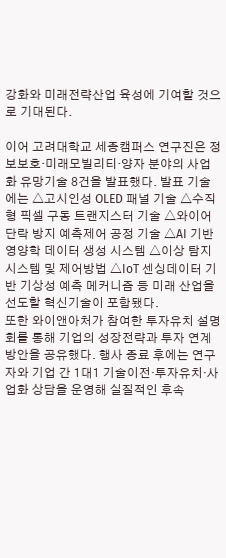강화와 미래전략산업 육성에 기여할 것으로 기대된다.

이어 고려대학교 세종캠퍼스 연구진은 정보보호·미래모빌리티·양자 분야의 사업화 유망기술 8건을 발표했다. 발표 기술에는 △고시인성 OLED 패널 기술 △수직형 픽셀 구동 트랜지스터 기술 △와이어 단락 방지 예측제어 공정 기술 △AI 기반 영양학 데이터 생성 시스템 △이상 탐지 시스템 및 제어방법 △IoT 센싱데이터 기반 기상성 예측 메커니즘 등 미래 산업을 선도할 혁신기술이 포함됐다.
또한 와이앤아처가 참여한 투자유치 설명회를 통해 기업의 성장전략과 투자 연계 방안을 공유했다. 행사 종료 후에는 연구자와 기업 간 1대1 기술이전·투자유치·사업화 상담을 운영해 실질적인 후속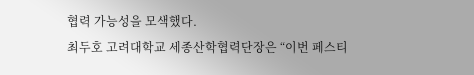협력 가능성을 모색했다.
최두호 고려대학교 세종산학협력단장은 “이번 페스티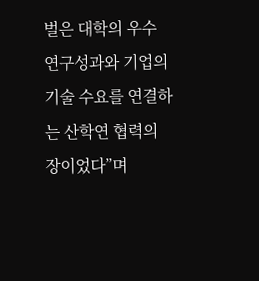벌은 대학의 우수 연구성과와 기업의 기술 수요를 연결하는 산학연 협력의 장이었다”며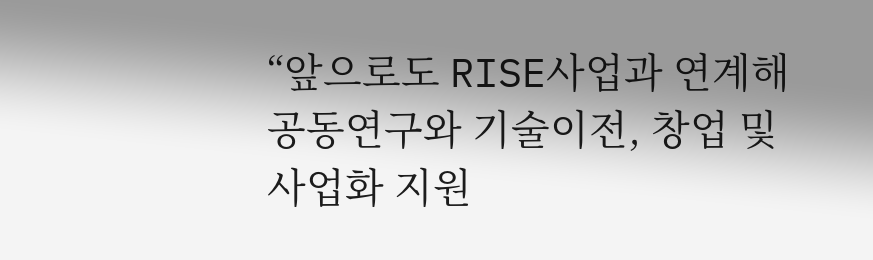“앞으로도 RISE사업과 연계해 공동연구와 기술이전, 창업 및 사업화 지원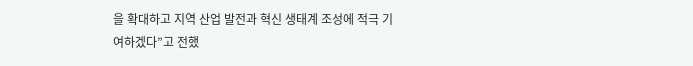을 확대하고 지역 산업 발전과 혁신 생태계 조성에 적극 기여하겠다”고 전했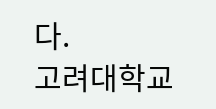다.
고려대학교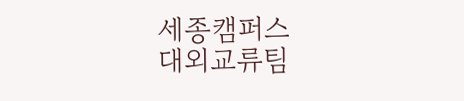세종캠퍼스
대외교류팀